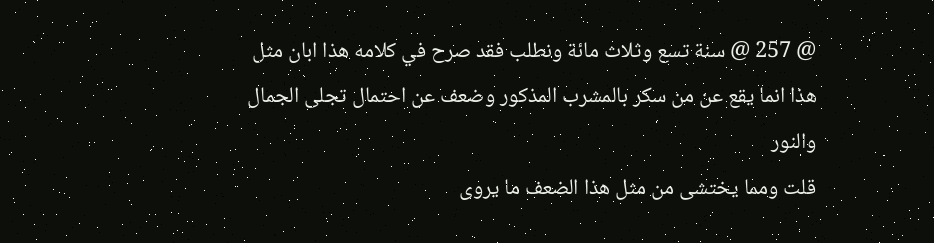@ 257 @ سنة تسع وثلاث مائة ونطلب فقد صرح في كلامه هذا ابان مثل هذا انما يقع عن من سكر بالمشرب المذكور وضعف عن احتمال تجلى الجمال والنور
قلت ومما يختشى من مثل هذا الضعف ما يروى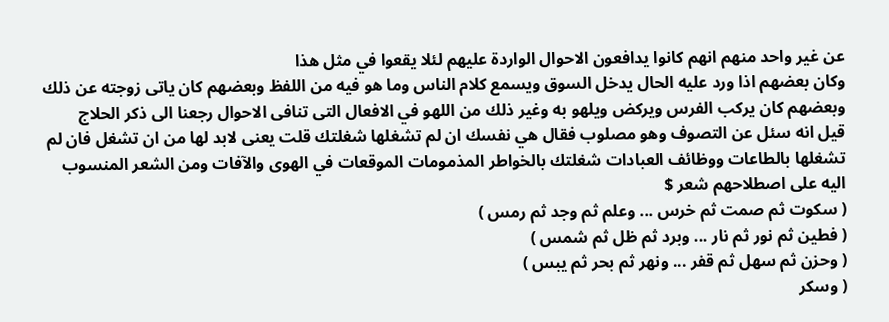عن غير واحد منهم انهم كانوا يدافعون الاحوال الواردة عليهم لئلا يقعوا في مثل هذا
وكان بعضهم اذا ورد عليه الحال يدخل السوق ويسمع كلام الناس وما هو فيه من اللفظ وبعضهم كان ياتى زوجته عن ذلك وبعضهم كان يركب الفرس ويركض ويلهو به وغير ذلك من اللهو في الافعال التى تنافى الاحوال رجعنا الى ذكر الحلاج
قيل انه سئل عن التصوف وهو مصلوب فقال هي نفسك ان لم تشغلها شغلتك قلت يعنى لابد لها من ان تشغل فان لم تشغلها بالطاعات ووظائف العبادات شغلتك بالخواطر المذمومات الموقعات في الهوى والآفات ومن الشعر المنسوب اليه على اصطلاحهم شعر $
( سكوت ثم صمت ثم خرس ... وعلم ثم وجد ثم رمس )
( فطين ثم نور ثم نار ... وبرد ثم ظل ثم شمس )
( وحزن ثم سهل ثم قفر ... ونهر ثم بحر ثم يبس )
( وسكر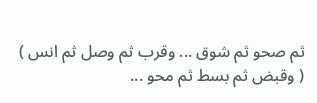ثم صحو ثم شوق ... وقرب ثم وصل ثم انس )
( وقبض ثم بسط ثم محو ...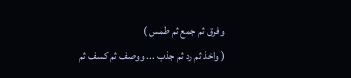وفرق ثم جمع ثم طمس )
( واخذ ثم رد ثم جذب ... ووصف ثم كسف ثم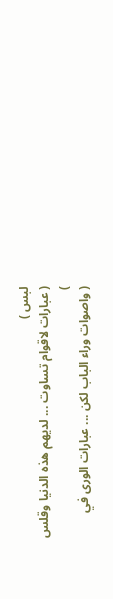لبس )
( عبارات لاقوام تساوت ... لديهم هذه الدنيا وقلس )
( واصوات وراء الباب لكن ... عبارات الورى في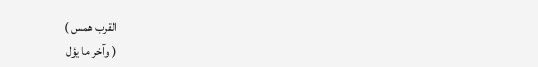القرب همس )
( وآخر ما يؤل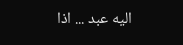اليه عبد ... اذا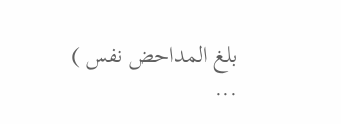بلغ المداحض نفس ) ...